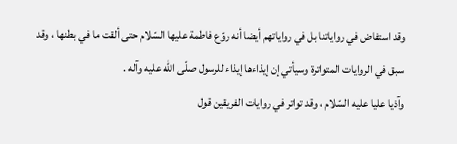وقد استفاض في رواياتنا بل في رواياتهم أيضا أنه روّع فاطمة عليها السّلام حتى ألقت ما في بطنها ، وقد سبق في الروايات المتواترة وسيأتي إن إيذاءها إيذاء للرسول صلّى اللّه عليه وآله .
وآذيا عليا عليه السّلام ، وقد تواتر في روايات الفريقين قول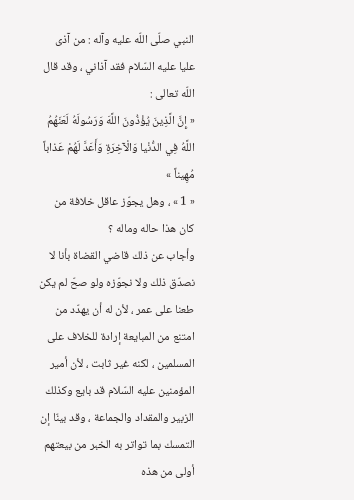النبي صلّى اللّه عليه وآله : من آذى عليا عليه السّلام فقد آذاني ، وقد قال اللّه تعالى :
« إِنَّ الَّذِينَ يُؤْذُونَ اللَّهَ وَرَسُولَهُ لَعَنَهُمُ اللَّهُ فِي الدُّنْيا وَالْآخِرَةِ وَأَعَدَّ لَهُمْ عَذاباً مُهِيناً »
« 1 » ، وهل يجوّز عاقل خلافة من كان هذا حاله وماله ؟
وأجاب عن ذلك قاضي القضاة بأنا لا نصدّق ذلك ولا نجوّزه ولو صحّ لم يكن طعنا على عمر ، لأن له أن يهدّد من امتنع من المبايعة إرادة للخلاف على المسلمين ، لكنه غير ثابت ، لأن أمير المؤمنين عليه السّلام قد بايع وكذلك الزبير والمقداد والجماعة ، وقد بينّا إن التمسك بما تواتر به الخبر من بيعتهم أولى من هذه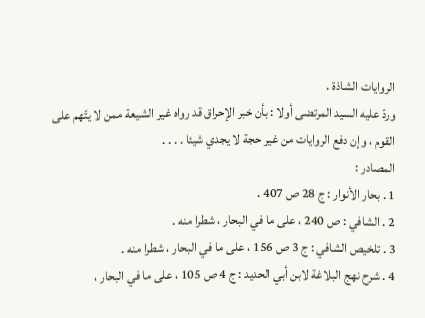الروايات الشاذة .
وردّ عليه السيد المرتضى أولا : بأن خبر الإحراق قد رواه غير الشيعة ممن لا يتّهم على القوم ، وإن دفع الروايات من غير حجة لا يجدي شيئا . . . .
المصادر :
1 . بحار الأنوار : ج 28 ص 407 .
2 . الشافي : ص 240 ، على ما في البحار ، شطرا منه .
3 . تلخيص الشافي : ج 3 ص 156 ، على ما في البحار ، شطرا منه .
4 . شرح نهج البلاغة لابن أبي الحديد : ج 4 ص 105 ، على ما في البحار ،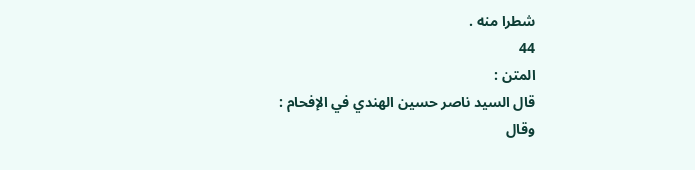شطرا منه .
44
المتن :
قال السيد ناصر حسين الهندي في الإفحام :
وقال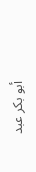أبو بكر عبد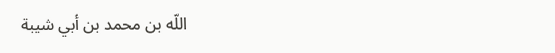اللّه بن محمد بن أبي شيبة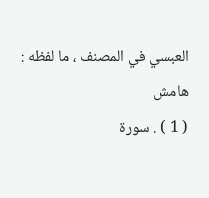العبسي في المصنف ، ما لفظه :
هامش
( 1 ) . سورة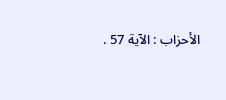الأحزاب : الآية 57 .